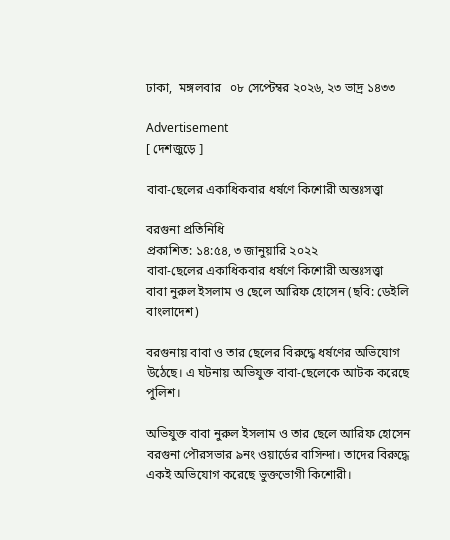ঢাকা,  মঙ্গলবার   ০৮ সেপ্টেম্বর ২০২৬, ২৩ ভাদ্র ১৪৩৩

Advertisement
[ দেশজুড়ে ]

বাবা-ছেলের একাধিকবার ধর্ষণে কিশোরী অন্তঃসত্ত্বা

বরগুনা প্রতিনিধি
প্রকাশিত: ১৪:৫৪, ৩ জানুয়ারি ২০২২
বাবা-ছেলের একাধিকবার ধর্ষণে কিশোরী অন্তঃসত্ত্বা
বাবা নুরুল ইসলাম ও ছেলে আরিফ হোসেন (ছবি: ডেইলি বাংলাদেশ)

বরগুনায় বাবা ও তার ছেলের বিরুদ্ধে ধর্ষণের অভিযোগ উঠেছে। এ ঘটনায় অভিযুক্ত বাবা-ছেলেকে আটক করেছে পুলিশ।

অভিযুক্ত বাবা নুরুল ইসলাম ও তার ছেলে আরিফ হোসেন বরগুনা পৌরসভার ৯নং ওয়ার্ডের বাসিন্দা। তাদের বিরুদ্ধে একই অভিযোগ করেছে ভুক্তভোগী কিশোরী।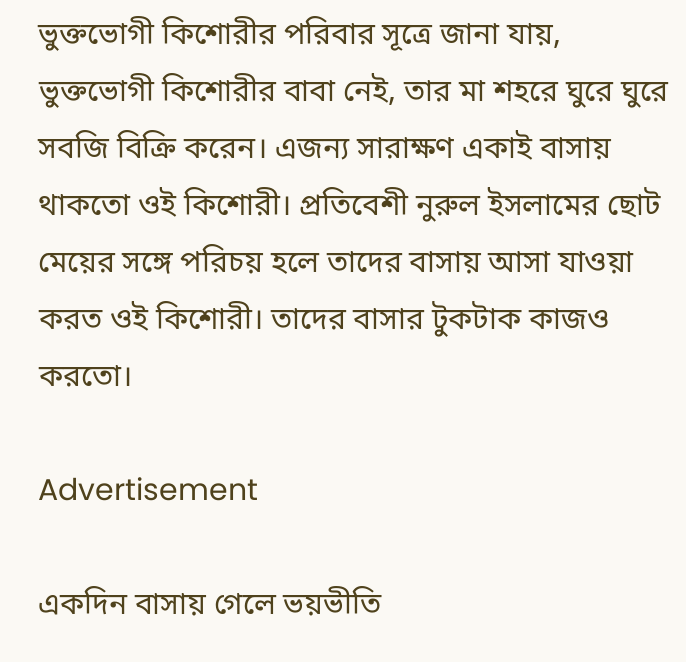ভুক্তভোগী কিশোরীর পরিবার সূত্রে জানা যায়, ভুক্তভোগী কিশোরীর বাবা নেই, তার মা শহরে ঘুরে ঘুরে সবজি বিক্রি করেন। এজন্য সারাক্ষণ একাই বাসায় থাকতো ওই কিশোরী। প্রতিবেশী নুরুল ইসলামের ছোট মেয়ের সঙ্গে পরিচয় হলে তাদের বাসায় আসা যাওয়া করত ওই কিশোরী। তাদের বাসার টুকটাক কাজও করতো।

Advertisement

একদিন বাসায় গেলে ভয়ভীতি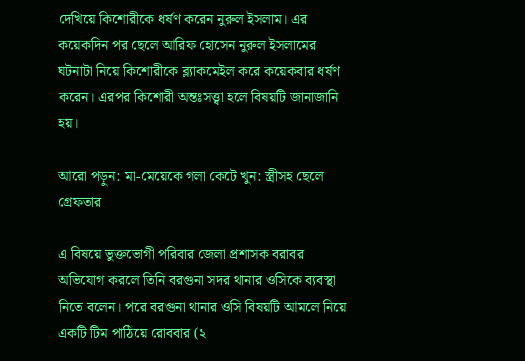দেখিয়ে কিশোরীকে ধর্ষণ করেন নুরুল ইসলাম। এর কয়েকদিন পর ছেলে আরিফ হোসেন নুরুল ইসলামের ঘটনাটা নিয়ে কিশোরীকে ব্ল্যাকমেইল করে কয়েকবার ধর্ষণ করেন। এরপর কিশোরী অন্তঃসত্ত্বা হলে বিষয়টি জানাজানি হয়।

আরো পড়ুন: মা-মেয়েকে গলা কেটে খুন: স্ত্রীসহ ছেলে গ্রেফতার

এ বিষয়ে ভুক্তভোগী পরিবার জেলা প্রশাসক বরাবর অভিযোগ করলে তিনি বরগুনা সদর থানার ওসিকে ব্যবস্থা নিতে বলেন। পরে বরগুনা থানার ওসি বিষয়টি আমলে নিয়ে একটি টিম পাঠিয়ে রোববার (২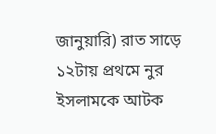জানুয়ারি) রাত সাড়ে ১২টায় প্রথমে নুর ইসলামকে আটক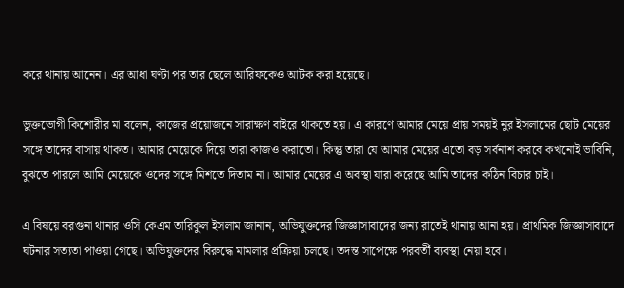করে থানায় আনেন। এর আধা ঘণ্টা পর তার ছেলে আরিফকেও আটক করা হয়েছে।

ভুক্তভোগী কিশোরীর মা বলেন, কাজের প্রয়োজনে সারাক্ষণ বাইরে থাকতে হয়। এ কারণে আমার মেয়ে প্রায় সময়ই নুর ইসলামের ছোট মেয়ের সঙ্গে তাদের বাসায় থাকত। আমার মেয়েকে দিয়ে তারা কাজও করাতো। কিন্তু তারা যে আমার মেয়ের এতো বড় সর্বনাশ করবে কখনোই ভাবিনি, বুঝতে পারলে আমি মেয়েকে ওদের সঙ্গে মিশতে দিতাম না। আমার মেয়ের এ অবস্থা যারা করেছে আমি তাদের কঠিন বিচার চাই।

এ বিষয়ে বরগুনা থানার ওসি কেএম তারিকুল ইসলাম জানান, অভিযুক্তদের জিজ্ঞাসাবাদের জন্য রাতেই থানায় আনা হয়। প্রাথমিক জিজ্ঞাসাবাদে ঘটনার সত্যতা পাওয়া গেছে। অভিযুক্তদের বিরুদ্ধে মামলার প্রক্রিয়া চলছে। তদন্ত সাপেক্ষে পরবর্তী ব্যবস্থা নেয়া হবে।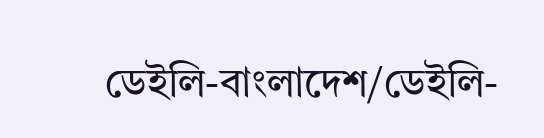ডেইলি-বাংলাদেশ/ডেইলি-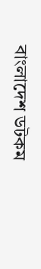বাংলাদেশ ডটকম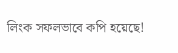লিংক সফলভাবে কপি হয়েছে!